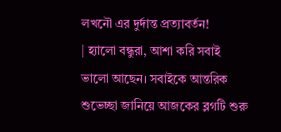লখনৌ এর দুর্দান্ত প্রত্যাবর্তন!
| হ্যালো বন্ধুরা, আশা করি সবাই ভালো আছেন। সবাইকে আন্তরিক শুভেচ্ছা জানিয়ে আজকের ব্লগটি শুরু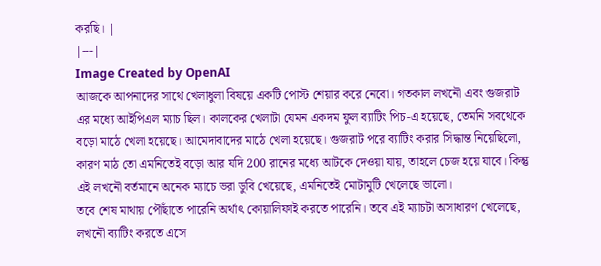করছি। |
|---|
Image Created by OpenAI
আজকে আপনাদের সাথে খেলাধুলা বিষয়ে একটি পোস্ট শেয়ার করে নেবো। গতকাল লখনৌ এবং গুজরাট এর মধ্যে আইপিএল ম্যাচ ছিল। কালকের খেলাটা যেমন একদম ফুল ব্যাটিং পিচ-এ হয়েছে, তেমনি সবথেকে বড়ো মাঠে খেলা হয়েছে। আমেদাবাদের মাঠে খেলা হয়েছে। গুজরাট পরে ব্যাটিং করার সিদ্ধান্ত নিয়েছিলো, কারণ মাঠ তো এমনিতেই বড়ো আর যদি 200 রানের মধ্যে আটকে দেওয়া যায়, তাহলে চেজ হয়ে যাবে। কিন্তু এই লখনৌ বর্তমানে অনেক ম্যাচে ভরা ডুবি খেয়েছে, এমনিতেই মোটামুটি খেলেছে ভালো।
তবে শেষ মাথায় পৌঁছাতে পারেনি অর্থাৎ কোয়ালিফাই করতে পারেনি। তবে এই ম্যাচটা অসাধারণ খেলেছে, লখনৌ ব্যাটিং করতে এসে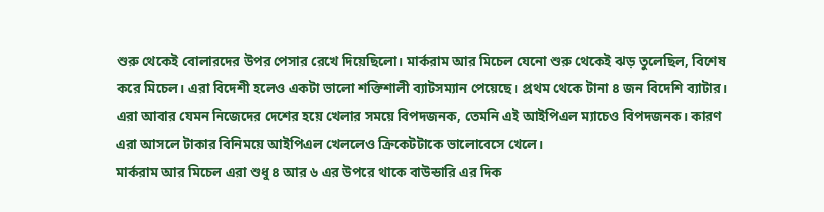শুরু থেকেই বোলারদের উপর পেসার রেখে দিয়েছিলো। মার্করাম আর মিচেল যেনো শুরু থেকেই ঝড় তুলেছিল, বিশেষ করে মিচেল। এরা বিদেশী হলেও একটা ভালো শক্তিশালী ব্যাটসম্যান পেয়েছে। প্রথম থেকে টানা ৪ জন বিদেশি ব্যাটার। এরা আবার যেমন নিজেদের দেশের হয়ে খেলার সময়ে বিপদজনক, তেমনি এই আইপিএল ম্যাচেও বিপদজনক। কারণ এরা আসলে টাকার বিনিময়ে আইপিএল খেললেও ক্রিকেটটাকে ভালোবেসে খেলে।
মার্করাম আর মিচেল এরা শুধু ৪ আর ৬ এর উপরে থাকে বাউন্ডারি এর দিক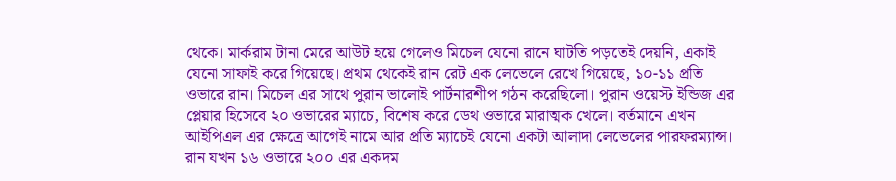থেকে। মার্করাম টানা মেরে আউট হয়ে গেলেও মিচেল যেনো রানে ঘাটতি পড়তেই দেয়নি, একাই যেনো সাফাই করে গিয়েছে। প্রথম থেকেই রান রেট এক লেভেলে রেখে গিয়েছে, ১০-১১ প্রতি ওভারে রান। মিচেল এর সাথে পুরান ভালোই পার্টনারশীপ গঠন করেছিলো। পুরান ওয়েস্ট ইন্ডিজ এর প্লেয়ার হিসেবে ২০ ওভারের ম্যাচে, বিশেষ করে ডেথ ওভারে মারাত্মক খেলে। বর্তমানে এখন আইপিএল এর ক্ষেত্রে আগেই নামে আর প্রতি ম্যাচেই যেনো একটা আলাদা লেভেলের পারফরম্যান্স।
রান যখন ১৬ ওভারে ২০০ এর একদম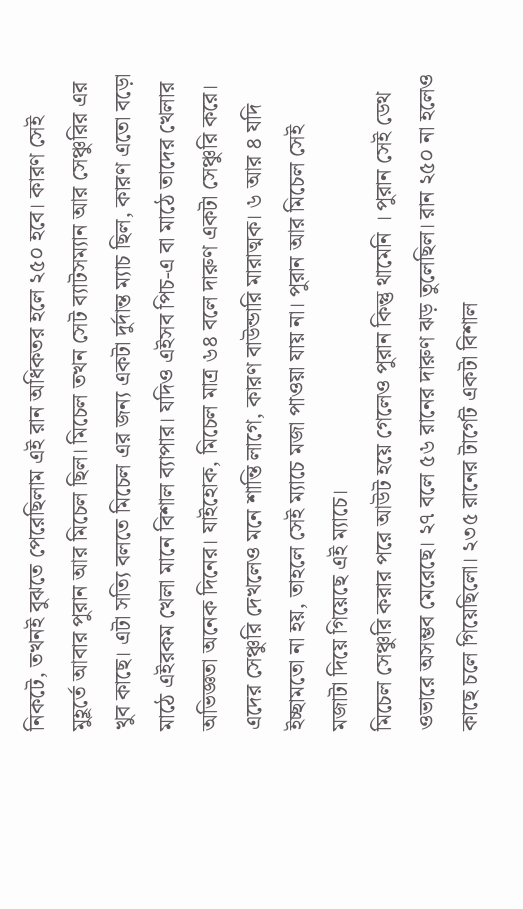নিকটে, তখনই বুঝতে পেরেছিলাম এই রান অধিকতর হলে ২৫০ হবে। কারণ সেই মুহূর্তে আবার পুরান আর মিচেল ছিল। মিচেল তখন সেট ব্যাটসম্যান আর সেঞ্চুরির এর খুব কাছে। এটা সত্যি বলতে মিচেল এর জন্য একটা দুর্দান্ত ম্যাচ ছিল, কারণ এতো বড়ো মাঠে এইরকম খেলা মানে বিশাল ব্যাপার। যদিও এইসব পিচ-এ বা মাঠে তাদের খেলার অভিজ্ঞতা অনেক দিনের। যাইহোক, মিচেল মাত্র ৬৪ বলে দারুণ একটা সেঞ্চুরি করে। এদের সেঞ্চুরি দেখলেও মনে শান্তি লাগে, কারণ বাউন্ডারি মারাত্মক। ৬ আর ৪ যদি ইচ্ছামতো না হয়, তাহলে সেই ম্যাচে মজা পাওয়া যায় না। পুরান আর মিচেল সেই মজাটা দিয়ে গিয়েছে এই ম্যাচে।
মিচেল সেঞ্চুরি করার পরে আউট হয়ে গেলেও পুরান কিন্তু থামেনি । পুরান সেই ডেথ ওভারে অসম্ভব মেরেছে। ২৭ বলে ৫৬ রানের দারুণ ঝড় তুলেছিল। রান ২৫০ না হলেও কাছে চলে গিয়েছিলো। ২৩৫ রানের টার্গেট একটা বিশাল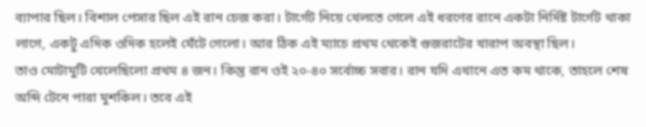ব্যাপার ছিল। বিশাল পেসার ছিল এই রান চেজ করা। টার্গেট নিয়ে খেলতে গেলে এই ধরণের রানে একটা নির্দিষ্ট টার্গেট থাকা লাগে, একটু এদিক ওদিক হলেই ঘেঁটে গেলো। আর ঠিক এই ম্যাচে প্রথম থেকেই গুজরাটের খারাপ অবস্থা ছিল।
তাও মোটামুটি খেলেছিলো প্রথম ৪ জন। কিন্তু রান ওই ২০-৪০ সর্বোচ্চ সবার। রান যদি এখানে এত কম থাকে, তাহলে শেষ অব্দি টেনে পারা মুশকিল। তবে এই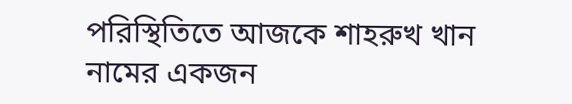পরিস্থিতিতে আজকে শাহরুখ খান নামের একজন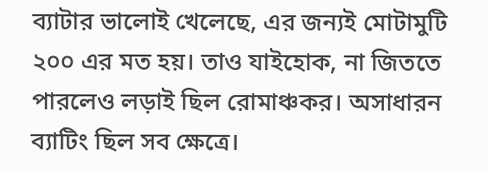ব্যাটার ভালোই খেলেছে, এর জন্যই মোটামুটি ২০০ এর মত হয়। তাও যাইহোক, না জিততে পারলেও লড়াই ছিল রোমাঞ্চকর। অসাধারন ব্যাটিং ছিল সব ক্ষেত্রে।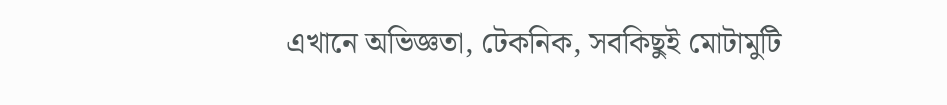এখানে অভিজ্ঞতা, টেকনিক, সবকিছুই মোটামুটি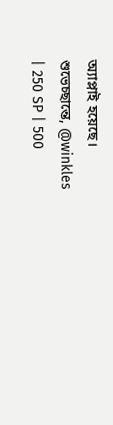অ্যাপ্লাই হয়েছে।
শুভেচ্ছান্তে, @winkles
| 250 SP | 500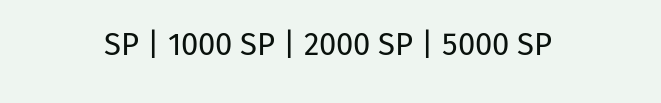SP | 1000 SP | 2000 SP | 5000 SP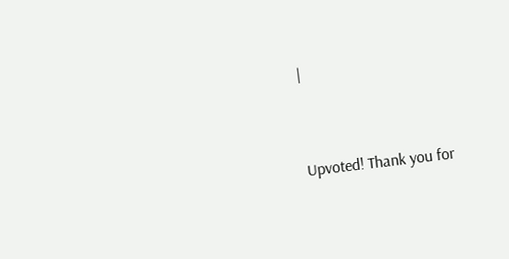|



Upvoted! Thank you for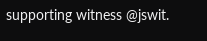supporting witness @jswit.